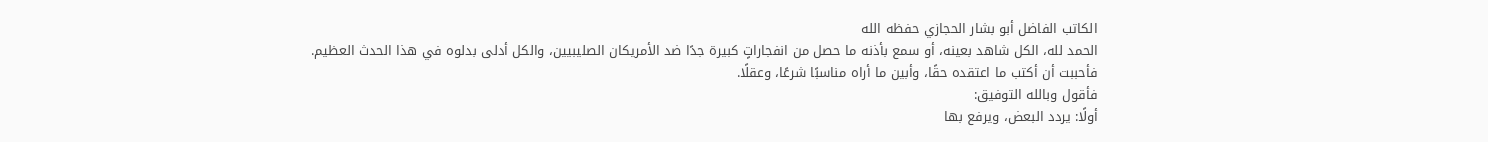الكاتب الفاضل أبو بشار الحجازي حفظه الله
الحمد لله، الكل شاهد بعينه، أو سمع بأذنه ما حصل من انفجاراتٍ كبيرة جدًا ضد الأمريكان الصليبيين، والكل أدلى بدلوه في هذا الحدث العظيم.
فأحببت أن أكتب ما اعتقده حقًا، وأبين ما أراه مناسبًا شرعًا، وعقلًا.
فأقول وبالله التوفيق:
أولًا: يردد البعض، ويرفع بها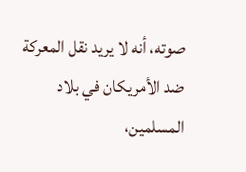صوته، أنه لا يريد نقل المعركة ضد الأمريكان في بلاد المسلمين،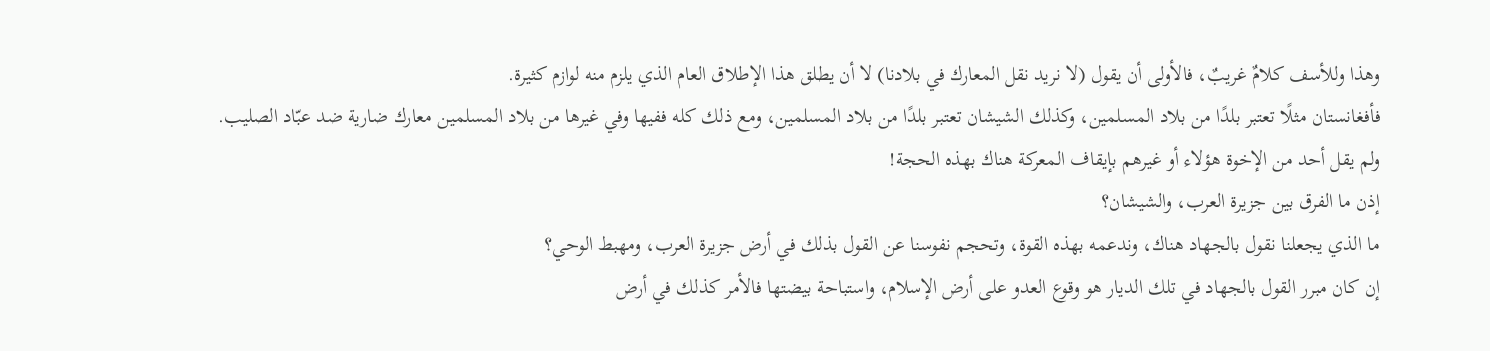وهذا وللأسف كلامٌ غريبٌ، فالأولى أن يقول (لا نريد نقل المعارك في بلادنا) لا أن يطلق هذا الإطلاق العام الذي يلزم منه لوازم كثيرة.
فأفغانستان مثلًا تعتبر بلدًا من بلاد المسلمين، وكذلك الشيشان تعتبر بلدًا من بلاد المسلمين، ومع ذلك كله ففيها وفي غيرها من بلاد المسلمين معارك ضارية ضد عبّاد الصليب.
ولم يقل أحد من الإخوة هؤلاء أو غيرهم بإيقاف المعركة هناك بهذه الحجة!
إذن ما الفرق بين جزيرة العرب، والشيشان؟
ما الذي يجعلنا نقول بالجهاد هناك، وندعمه بهذه القوة، وتحجم نفوسنا عن القول بذلك في أرض جزيرة العرب، ومهبط الوحي؟
إن كان مبرر القول بالجهاد في تلك الديار هو وقوع العدو على أرض الإسلام، واستباحة بيضتها فالأمر كذلك في أرض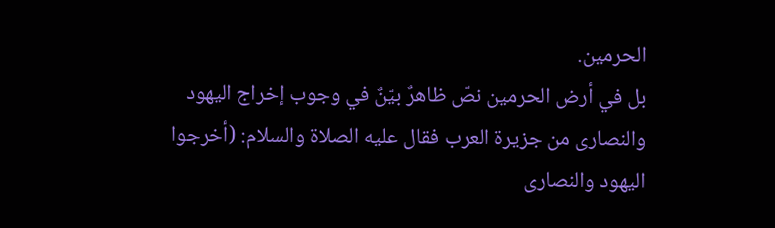الحرمين.
بل في أرض الحرمين نصّ ظاهرٌ بيّنٌ في وجوب إخراج اليهود والنصارى من جزيرة العرب فقال عليه الصلاة والسلام: (أخرجوا اليهود والنصارى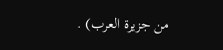من جزيرة العرب) .